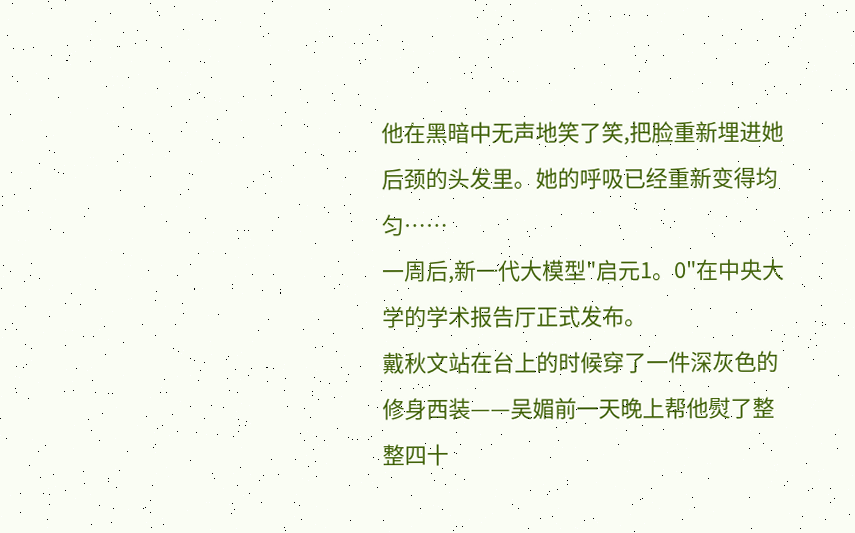他在黑暗中无声地笑了笑,把脸重新埋进她后颈的头发里。她的呼吸已经重新变得均匀……
一周后,新一代大模型"启元1。0"在中央大学的学术报告厅正式发布。
戴秋文站在台上的时候穿了一件深灰色的修身西装——吴媚前一天晚上帮他熨了整整四十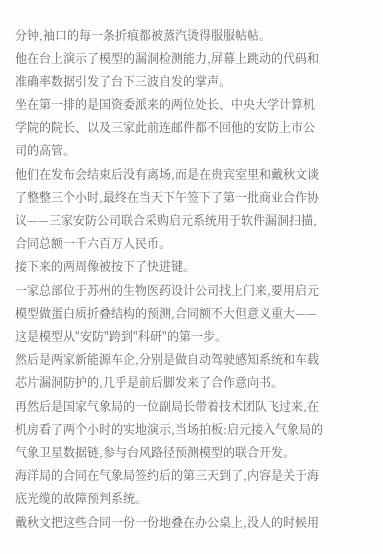分钟,袖口的每一条折痕都被蒸汽烫得服服帖帖。
他在台上演示了模型的漏洞检测能力,屏幕上跳动的代码和准确率数据引发了台下三波自发的掌声。
坐在第一排的是国资委派来的两位处长、中央大学计算机学院的院长、以及三家此前连邮件都不回他的安防上市公司的高管。
他们在发布会结束后没有离场,而是在贵宾室里和戴秋文谈了整整三个小时,最终在当天下午签下了第一批商业合作协议——三家安防公司联合采购启元系统用于软件漏洞扫描,合同总额一千六百万人民币。
接下来的两周像被按下了快进键。
一家总部位于苏州的生物医药设计公司找上门来,要用启元模型做蛋白质折叠结构的预测,合同额不大但意义重大——这是模型从"安防"跨到"科研"的第一步。
然后是两家新能源车企,分别是做自动驾驶感知系统和车载芯片漏洞防护的,几乎是前后脚发来了合作意向书。
再然后是国家气象局的一位副局长带着技术团队飞过来,在机房看了两个小时的实地演示,当场拍板:启元接入气象局的气象卫星数据链,参与台风路径预测模型的联合开发。
海洋局的合同在气象局签约后的第三天到了,内容是关于海底光缆的故障预判系统。
戴秋文把这些合同一份一份地叠在办公桌上,没人的时候用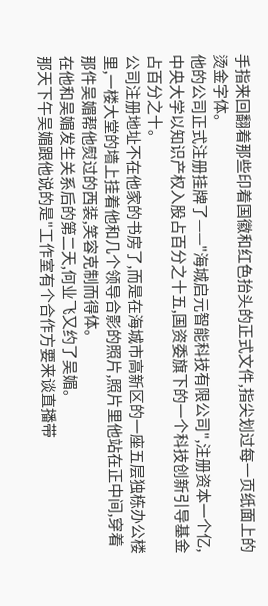手指来回翻着那些印着国徽和红色抬头的正式文件,指尖划过每一页纸面上的烫金字体。
他的公司正式注册挂牌了——"海城启元智能科技有限公司",注册资本一个亿,中央大学以知识产权入股占百分之十五,国资委旗下的一个科技创新引导基金占百分之十。
公司注册地址不在他家的书房了,而是在海城市高新区的一座五层独栋办公楼里,一楼大堂的墙上挂着他和几个领导合影的照片,照片里他站在正中间,穿着那件吴媚帮他熨过的西装,笑容克制而得体。
在他和吴媚发生关系后的第二天,何业飞又约了吴媚。
那天下午吴媚跟他说的是"工作室有个合作方要来谈直播带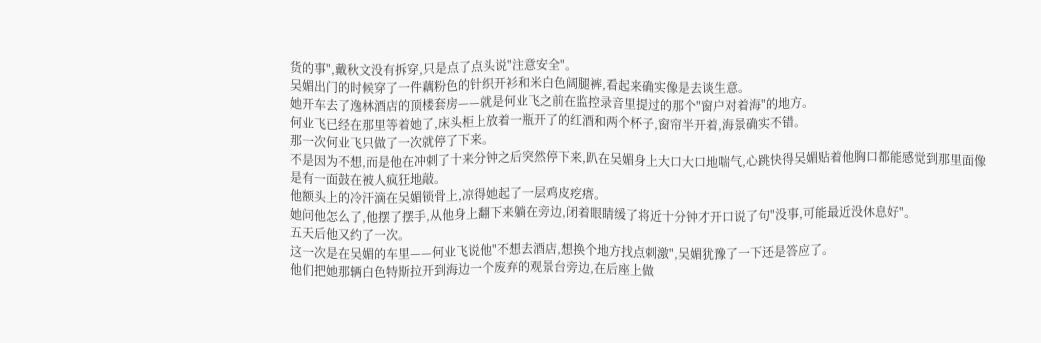货的事",戴秋文没有拆穿,只是点了点头说"注意安全"。
吴媚出门的时候穿了一件藕粉色的针织开衫和米白色阔腿裤,看起来确实像是去谈生意。
她开车去了逸林酒店的顶楼套房——就是何业飞之前在监控录音里提过的那个"窗户对着海"的地方。
何业飞已经在那里等着她了,床头柜上放着一瓶开了的红酒和两个杯子,窗帘半开着,海景确实不错。
那一次何业飞只做了一次就停了下来。
不是因为不想,而是他在冲刺了十来分钟之后突然停下来,趴在吴媚身上大口大口地喘气,心跳快得吴媚贴着他胸口都能感觉到那里面像是有一面鼓在被人疯狂地敲。
他额头上的冷汗滴在吴媚锁骨上,凉得她起了一层鸡皮疙瘩。
她问他怎么了,他摆了摆手,从他身上翻下来躺在旁边,闭着眼睛缓了将近十分钟才开口说了句"没事,可能最近没休息好"。
五天后他又约了一次。
这一次是在吴媚的车里——何业飞说他"不想去酒店,想换个地方找点刺激",吴媚犹豫了一下还是答应了。
他们把她那辆白色特斯拉开到海边一个废弃的观景台旁边,在后座上做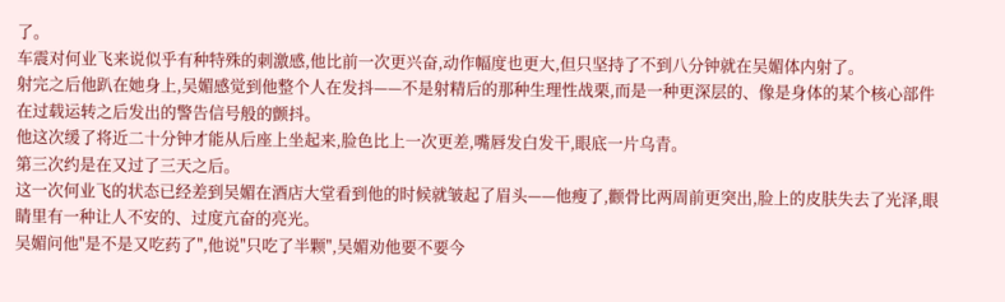了。
车震对何业飞来说似乎有种特殊的刺激感,他比前一次更兴奋,动作幅度也更大,但只坚持了不到八分钟就在吴媚体内射了。
射完之后他趴在她身上,吴媚感觉到他整个人在发抖——不是射精后的那种生理性战栗,而是一种更深层的、像是身体的某个核心部件在过载运转之后发出的警告信号般的颤抖。
他这次缓了将近二十分钟才能从后座上坐起来,脸色比上一次更差,嘴唇发白发干,眼底一片乌青。
第三次约是在又过了三天之后。
这一次何业飞的状态已经差到吴媚在酒店大堂看到他的时候就皱起了眉头——他瘦了,颧骨比两周前更突出,脸上的皮肤失去了光泽,眼睛里有一种让人不安的、过度亢奋的亮光。
吴媚问他"是不是又吃药了",他说"只吃了半颗",吴媚劝他要不要今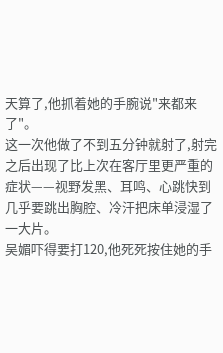天算了,他抓着她的手腕说"来都来了"。
这一次他做了不到五分钟就射了,射完之后出现了比上次在客厅里更严重的症状——视野发黑、耳鸣、心跳快到几乎要跳出胸腔、冷汗把床单浸湿了一大片。
吴媚吓得要打120,他死死按住她的手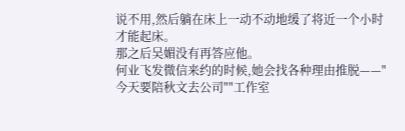说不用,然后躺在床上一动不动地缓了将近一个小时才能起床。
那之后吴媚没有再答应他。
何业飞发微信来约的时候,她会找各种理由推脱——"今天要陪秋文去公司""工作室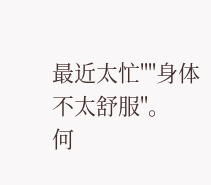最近太忙""身体不太舒服"。
何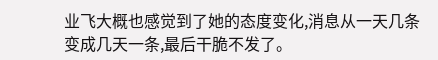业飞大概也感觉到了她的态度变化,消息从一天几条变成几天一条,最后干脆不发了。